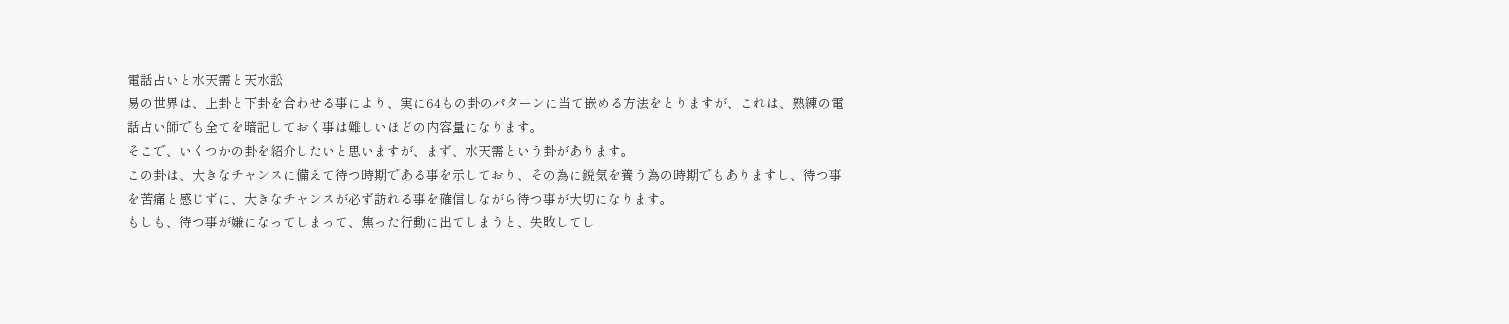電話占いと水天需と天水訟
易の世界は、上卦と下卦を合わせる事により、実に64もの卦のパターンに当て嵌める方法をとりますが、これは、熟練の電話占い師でも全てを暗記しておく事は難しいほどの内容量になります。
そこで、いくつかの卦を紹介したいと思いますが、まず、水天需という卦があります。
この卦は、大きなチャンスに備えて待つ時期である事を示しており、その為に鋭気を養う為の時期でもありますし、待つ事を苦痛と感じずに、大きなチャンスが必ず訪れる事を確信しながら待つ事が大切になります。
もしも、待つ事が嫌になってしまって、焦った行動に出てしまうと、失敗してし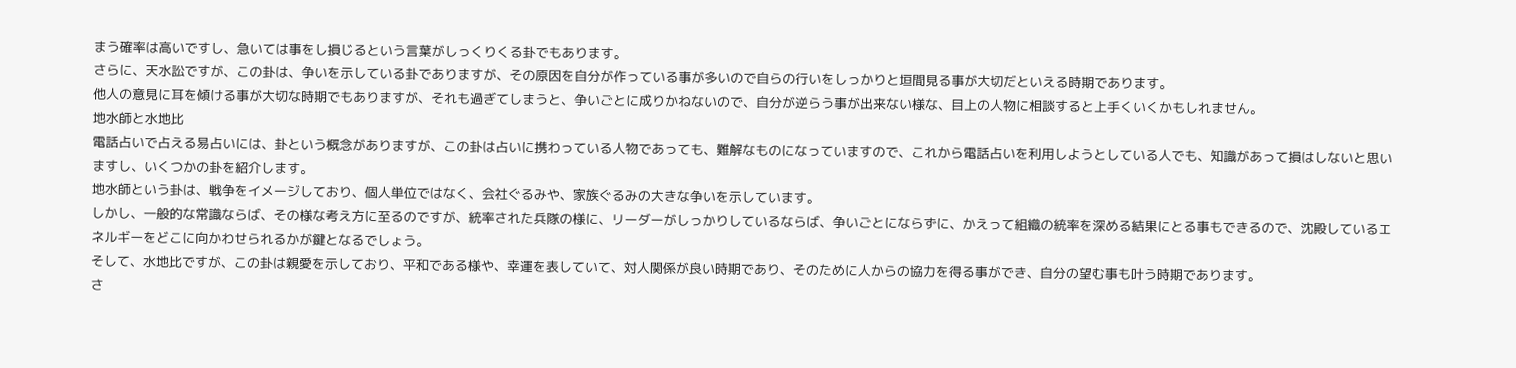まう確率は高いですし、急いては事をし損じるという言葉がしっくりくる卦でもあります。
さらに、天水訟ですが、この卦は、争いを示している卦でありますが、その原因を自分が作っている事が多いので自らの行いをしっかりと垣間見る事が大切だといえる時期であります。
他人の意見に耳を傾ける事が大切な時期でもありますが、それも過ぎてしまうと、争いごとに成りかねないので、自分が逆らう事が出来ない様な、目上の人物に相談すると上手くいくかもしれません。
地水師と水地比
電話占いで占える易占いには、卦という概念がありますが、この卦は占いに携わっている人物であっても、難解なものになっていますので、これから電話占いを利用しようとしている人でも、知識があって損はしないと思いますし、いくつかの卦を紹介します。
地水師という卦は、戦争をイメージしており、個人単位ではなく、会社ぐるみや、家族ぐるみの大きな争いを示しています。
しかし、一般的な常識ならば、その様な考え方に至るのですが、統率された兵隊の様に、リーダーがしっかりしているならば、争いごとにならずに、かえって組織の統率を深める結果にとる事もできるので、沈殿しているエネルギーをどこに向かわせられるかが鍵となるでしょう。
そして、水地比ですが、この卦は親愛を示しており、平和である様や、幸運を表していて、対人関係が良い時期であり、そのために人からの協力を得る事ができ、自分の望む事も叶う時期であります。
さ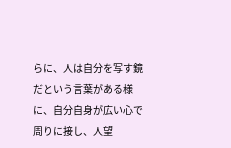らに、人は自分を写す鏡だという言葉がある様に、自分自身が広い心で周りに接し、人望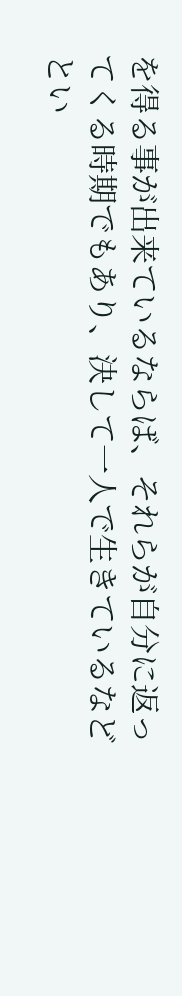を得る事が出来ているならば、それらが自分に返ってくる時期でもあり、決して一人で生きているなどとい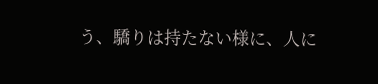う、驕りは持たない様に、人に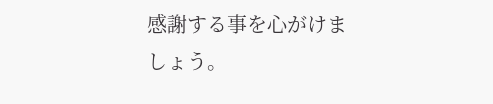感謝する事を心がけましょう。